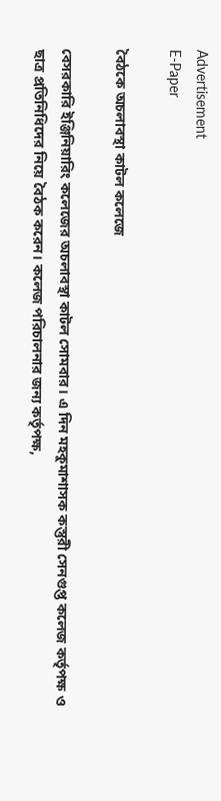Advertisement
E-Paper

বৈঠকে অচলাবস্থা কাটল কলেজে

বেসরকারি ইঞ্জিনিয়ারিং কলেজের অচলাবস্থা কাটল সোমবার। এ দিন মহকুমাশাসক কস্তুরী সেনগুপ্ত কলেজ কর্তৃপক্ষ ও ছাত্র প্রতিনিধিদের নিয়ে বৈঠক করেন। কলেজ পরিচালনার জন্য কর্তৃপক্ষ,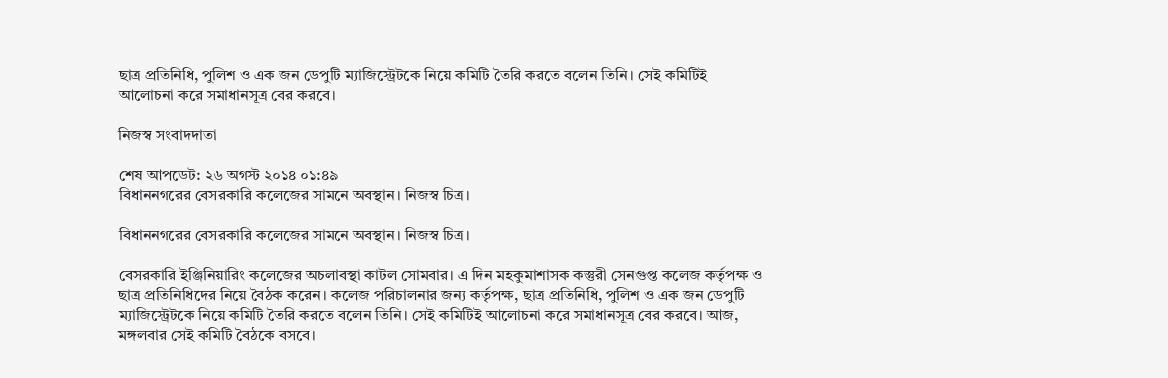ছাত্র প্রতিনিধি, পুলিশ ও এক জন ডেপুটি ম্যাজিস্ট্রেটকে নিয়ে কমিটি তৈরি করতে বলেন তিনি। সেই কমিটিই আলোচনা করে সমাধানসূত্র বের করবে।

নিজস্ব সংবাদদাতা

শেষ আপডেট: ২৬ অগস্ট ২০১৪ ০১:৪৯
বিধাননগরের বেসরকারি কলেজের সামনে অবস্থান। নিজস্ব চিত্র।

বিধাননগরের বেসরকারি কলেজের সামনে অবস্থান। নিজস্ব চিত্র।

বেসরকারি ইঞ্জিনিয়ারিং কলেজের অচলাবস্থা কাটল সোমবার। এ দিন মহকুমাশাসক কস্তুরী সেনগুপ্ত কলেজ কর্তৃপক্ষ ও ছাত্র প্রতিনিধিদের নিয়ে বৈঠক করেন। কলেজ পরিচালনার জন্য কর্তৃপক্ষ, ছাত্র প্রতিনিধি, পুলিশ ও এক জন ডেপুটি ম্যাজিস্ট্রেটকে নিয়ে কমিটি তৈরি করতে বলেন তিনি। সেই কমিটিই আলোচনা করে সমাধানসূত্র বের করবে। আজ, মঙ্গলবার সেই কমিটি বৈঠকে বসবে।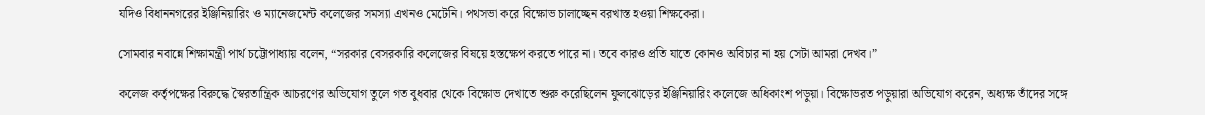যদিও বিধাননগরের ইঞ্জিনিয়ারিং ও ম্যানেজমেন্ট কলেজের সমস্যা এখনও মেটেনি। পথসভা করে বিক্ষোভ চালাচ্ছেন বরখাস্ত হওয়া শিক্ষকেরা।

সোমবার নবান্নে শিক্ষামন্ত্রী পার্থ চট্টোপাধ্যায় বলেন, “সরকার বেসরকারি কলেজের বিষয়ে হস্তক্ষেপ করতে পারে না। তবে কারও প্রতি যাতে কোনও অবিচার না হয় সেটা আমরা দেখব।”

কলেজ কর্তৃপক্ষের বিরুদ্ধে স্বৈরতান্ত্রিক আচরণের অভিযোগ তুলে গত বুধবার থেকে বিক্ষোভ দেখাতে শুরু করেছিলেন ফুলঝোড়ের ইঞ্জিনিয়ারিং কলেজে অধিকাংশ পড়ুয়া। বিক্ষোভরত পড়ুয়ারা অভিযোগ করেন, অধ্যক্ষ তাঁদের সঙ্গে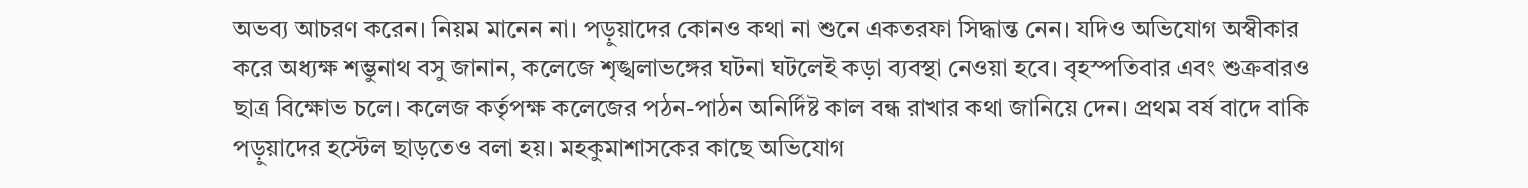অভব্য আচরণ করেন। নিয়ম মানেন না। পড়ুয়াদের কোনও কথা না শুনে একতরফা সিদ্ধান্ত নেন। যদিও অভিযোগ অস্বীকার করে অধ্যক্ষ শম্ভুনাথ বসু জানান, কলেজে শৃঙ্খলাভঙ্গের ঘটনা ঘটলেই কড়া ব্যবস্থা নেওয়া হবে। বৃহস্পতিবার এবং শুক্রবারও ছাত্র বিক্ষোভ চলে। কলেজ কর্তৃপক্ষ কলেজের পঠন-পাঠন অনির্দিষ্ট কাল বন্ধ রাখার কথা জানিয়ে দেন। প্রথম বর্ষ বাদে বাকি পড়ুয়াদের হস্টেল ছাড়তেও বলা হয়। মহকুমাশাসকের কাছে অভিযোগ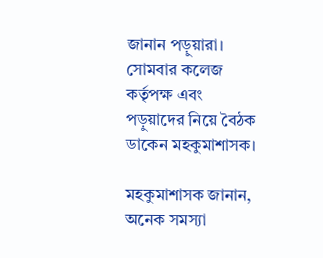জানান পড়ুয়ারা। সোমবার কলেজ কর্তৃপক্ষ এবং পড়ুয়াদের নিয়ে বৈঠক ডাকেন মহকুমাশাসক।

মহকুমাশাসক জানান, অনেক সমস্যা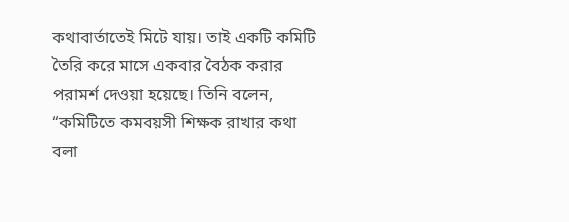কথাবার্তাতেই মিটে যায়। তাই একটি কমিটি তৈরি করে মাসে একবার বৈঠক করার পরামর্শ দেওয়া হয়েছে। তিনি বলেন, “কমিটিতে কমবয়সী শিক্ষক রাখার কথা বলা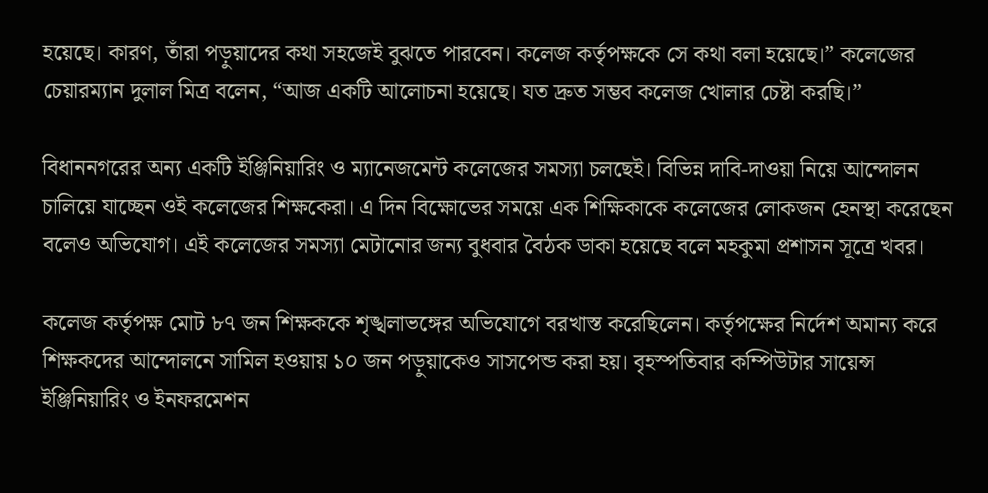হয়েছে। কারণ, তাঁরা পড়ুয়াদের কথা সহজেই বুঝতে পারবেন। কলেজ কর্তৃপক্ষকে সে কথা বলা হয়েছে।” কলেজের চেয়ারম্যান দুলাল মিত্র বলেন, “আজ একটি আলোচনা হয়েছে। যত দ্রুত সম্ভব কলেজ খোলার চেষ্টা করছি।”

বিধাননগরের অন্য একটি ইঞ্জিনিয়ারিং ও ম্যানেজমেন্ট কলেজের সমস্যা চলছেই। বিভিন্ন দাবি-দাওয়া নিয়ে আন্দোলন চালিয়ে যাচ্ছেন ওই কলেজের শিক্ষকেরা। এ দিন বিক্ষোভের সময়ে এক শিক্ষিকাকে কলেজের লোকজন হেনস্থা করেছেন বলেও অভিযোগ। এই কলেজের সমস্যা মেটানোর জন্য বুধবার বৈঠক ডাকা হয়েছে বলে মহকুমা প্রশাসন সূত্রে খবর।

কলেজ কর্তৃপক্ষ মোট ৮৭ জন শিক্ষককে শৃঙ্খলাভঙ্গের অভিযোগে বরখাস্ত করেছিলেন। কর্তৃপক্ষের নির্দেশ অমান্য করে শিক্ষকদের আন্দোলনে সামিল হওয়ায় ১০ জন পড়ুয়াকেও সাসপেন্ড করা হয়। বৃহস্পতিবার কম্পিউটার সায়েন্স ইঞ্জিনিয়ারিং ও ইনফরমেশন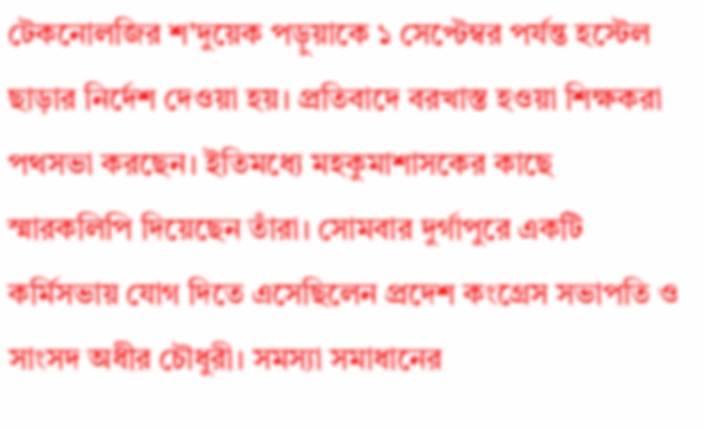টেকনোলজির শ’দুয়েক পড়ুয়াকে ১ সেপ্টেম্বর পর্যন্ত হস্টেল ছাড়ার নির্দেশ দেওয়া হয়। প্রতিবাদে বরখাস্ত হওয়া শিক্ষকরা পথসভা করছেন। ইতিমধ্যে মহকুমাশাসকের কাছে স্মারকলিপি দিয়েছেন তাঁরা। সোমবার দুর্গাপুরে একটি কর্মিসভায় যোগ দিতে এসেছিলেন প্রদেশ কংগ্রেস সভাপতি ও সাংসদ অধীর চৌধুরী। সমস্যা সমাধানের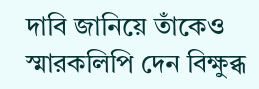দাবি জানিয়ে তাঁকেও স্মারকলিপি দেন বিক্ষুব্ধ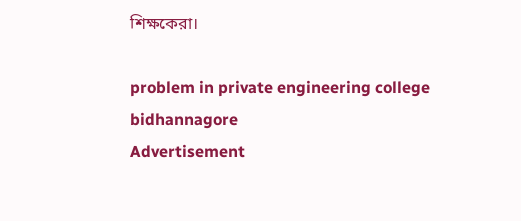শিক্ষকেরা।

problem in private engineering college bidhannagore
Advertisement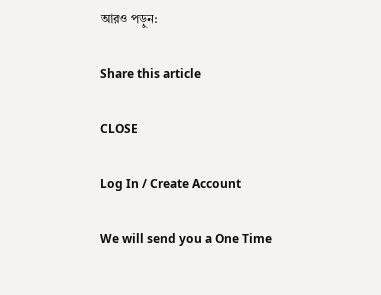আরও পড়ুন:

Share this article

CLOSE

Log In / Create Account

We will send you a One Time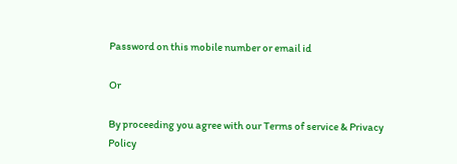Password on this mobile number or email id

Or

By proceeding you agree with our Terms of service & Privacy Policy